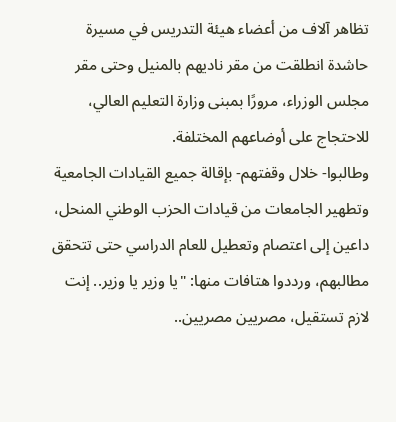تظاهر آلاف من أعضاء هيئة التدريس في مسيرة حاشدة انطلقت من مقر ناديهم بالمنيل وحتى مقر مجلس الوزراء، مرورًا بمبنى وزارة التعليم العالي، للاحتجاج على أوضاعهم المختلفة.
وطالبوا- خلال وقفتهم- بإقالة جميع القيادات الجامعية وتطهير الجامعات من قيادات الحزب الوطني المنحل، داعين إلى اعتصام وتعطيل للعام الدراسي حتى تتحقق مطالبهم، ورددوا هتافات منها: "يا وزير يا وزير.. إنت لازم تستقيل، مصريين مصريين..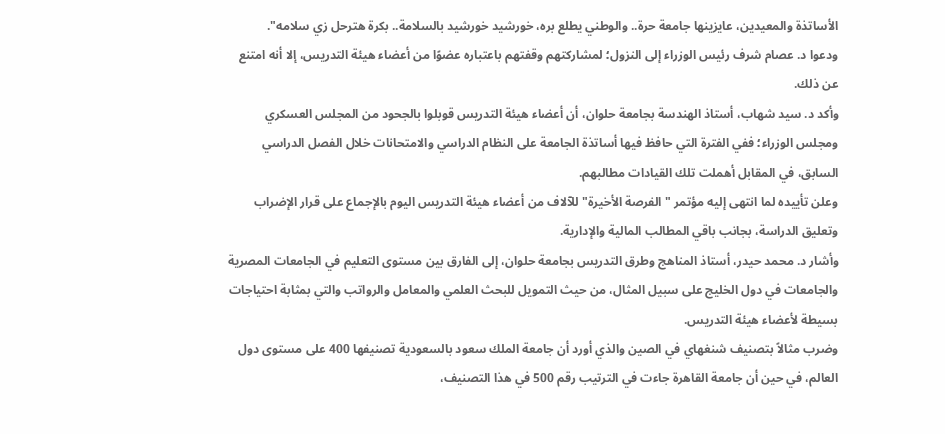الأساتذة والمعيدين، عايزينها جامعة حرة.. والوطني يطلع بره، خورشيد خورشيد بالسلامة.. بكرة هترحل زي سلامه".
ودعوا د. عصام شرف رئيس الوزراء إلى النزول؛ لمشاركتهم وقفتهم باعتباره عضوًا من أعضاء هيئة التدريس، إلا أنه امتنع عن ذلك.
وأكد د. سيد شهاب، أستاذ الهندسة بجامعة حلوان، أن أعضاء هيئة التدريس قوبلوا بالجحود من المجلس العسكري ومجلس الوزراء؛ ففي الفترة التي حافظ فيها أساتذة الجامعة على النظام الدراسي والامتحانات خلال الفصل الدراسي السابق، في المقابل أهملت تلك القيادات مطالبهم.
وعلن تأييده لما انتهى إليه مؤتمر "الفرصة الأخيرة" للآلاف من أعضاء هيئة التدريس اليوم بالإجماع على قرار الإضراب وتعليق الدراسة، بجانب باقي المطالب المالية والإدارية.
وأشار د. محمد حيدر، أستاذ المناهج وطرق التدريس بجامعة حلوان، إلى الفارق بين مستوى التعليم في الجامعات المصرية والجامعات في دول الخليج على سبيل المثال، من حيث التمويل للبحث العلمي والمعامل والرواتب والتي بمثابة احتياجات بسيطة لأعضاء هيئة التدريس.
وضرب مثالاً بتصنيف شنغهاي في الصين والذي أورد أن جامعة الملك سعود بالسعودية تصنيفها 400 على مستوى دول العالم، في حين أن جامعة القاهرة جاءت في الترتيب رقم 500 في هذا التصنيف،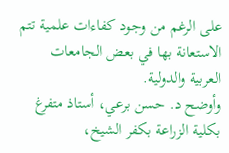على الرغم من وجود كفاءات علمية تتم الاستعانة بها في بعض الجامعات العربية والدولية.
وأوضح د. حسن برعي، أستاذ متفرغ بكلية الزراعة بكفر الشيخ،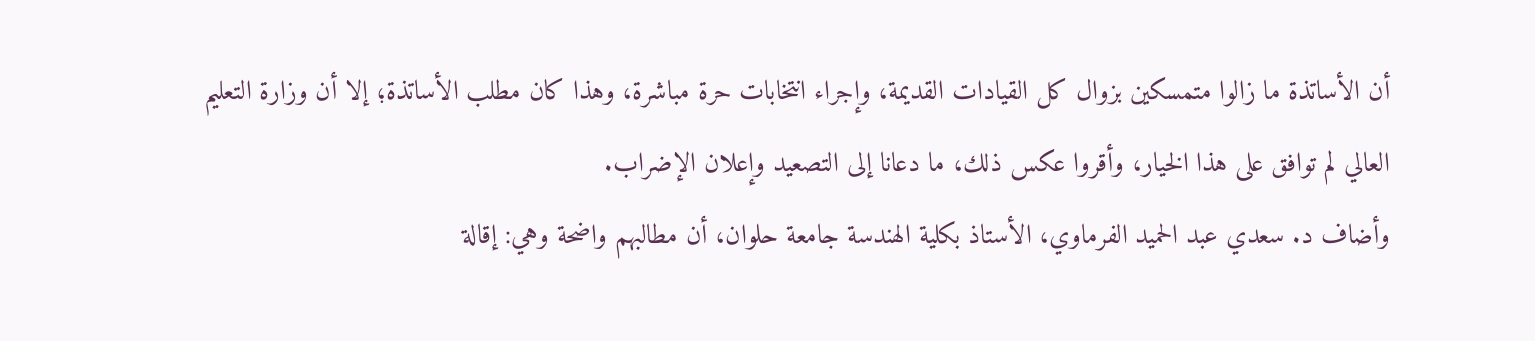أن الأساتذة ما زالوا متمسكين بزوال كل القيادات القديمة، وإجراء انتخابات حرة مباشرة، وهذا كان مطلب الأساتذة؛ إلا أن وزارة التعليم العالي لم توافق على هذا الخيار، وأقروا عكس ذلك، ما دعانا إلى التصعيد وإعلان الإضراب.
وأضاف د. سعدي عبد الحميد الفرماوي، الأستاذ بكلية الهندسة جامعة حلوان، أن مطالبهم واضحة وهي: إقالة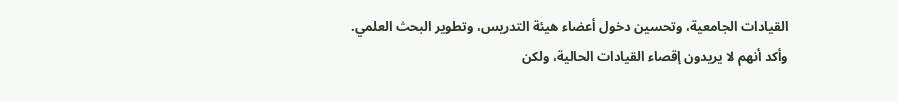القيادات الجامعية، وتحسين دخول أعضاء هيئة التدريس، وتطوير البحث العلمي.
وأكد أنهم لا يريدون إقصاء القيادات الحالية، ولكن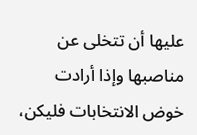عليها أن تتخلى عن مناصبها وإذا أرادت خوض الانتخابات فليكن،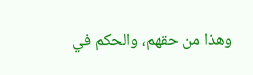وهذا من حقهم، والحكم في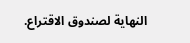النهاية لصندوق الاقتراع.